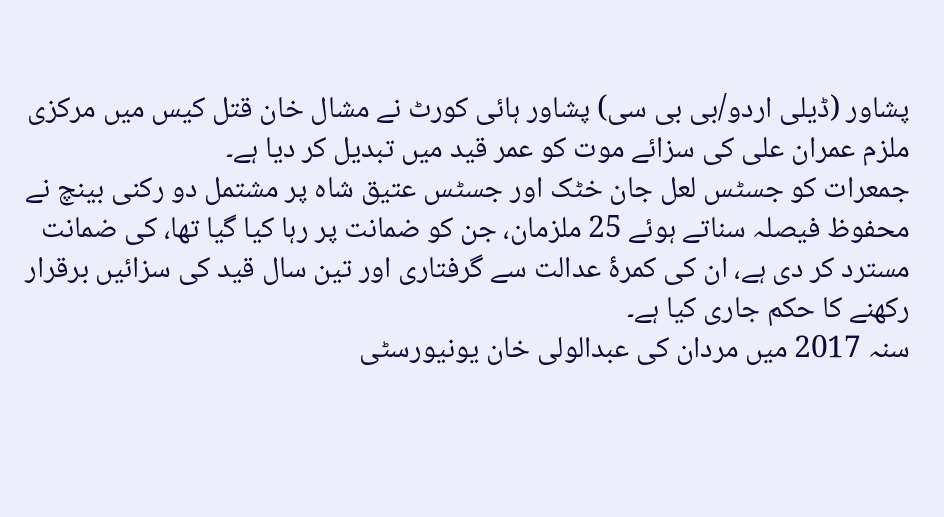پشاور (ڈیلی اردو/بی بی سی) پشاور ہائی کورٹ نے مشال خان قتل کیس میں مرکزی ملزم عمران علی کی سزائے موت کو عمر قید میں تبدیل کر دیا ہے۔
جمعرات کو جسٹس لعل جان خٹک اور جسٹس عتیق شاہ پر مشتمل دو رکنی بینچ نے محفوظ فیصلہ سناتے ہوئے 25 ملزمان، جن کو ضمانت پر رہا کیا گیا تھا، کی ضمانت مسترد کر دی ہے، ان کی کمرۂ عدالت سے گرفتاری اور تین سال قید کی سزائیں برقرار رکھنے کا حکم جاری کیا ہے۔
سنہ 2017 میں مردان کی عبدالولی خان یونیورسٹی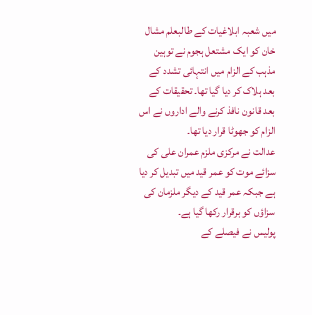میں شعبہ ابلاغیات کے طالبعلم مشال خان کو ایک مشتعل ہجوم نے توہین مذہب کے الزام میں انتہائی تشدد کے بعد ہلاک کر دیا گیا تھا۔ تحقیقات کے بعد قانون نافذ کرنے والے اداروں نے اس الزام کو جھوٹا قرار دیا تھا۔
عدالت نے مرکزی ملزم عمران علی کی سزائے موت کو عمر قید میں تبدیل کر دیا ہے جبکہ عمر قید کے دیگر ملزمان کی سزاؤں کو برقرار رکھا گیا ہے۔
پولیس نے فیصلے کے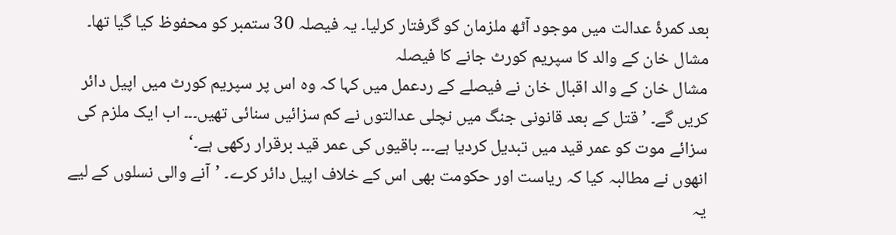بعد کمرۂ عدالت میں موجود آٹھ ملزمان کو گرفتار کرلیا۔ یہ فیصلہ 30 ستمبر کو محفوظ کیا گیا تھا۔
مشال خان کے والد کا سپریم کورٹ جانے کا فیصلہ
مشال خان کے والد اقبال خان نے فیصلے کے ردعمل میں کہا کہ وہ اس پر سپریم کورٹ میں اپیل دائر کریں گے۔ ’قتل کے بعد قانونی جنگ میں نچلی عدالتوں نے کم سزائیں سنائی تھیں۔۔۔ اب ایک ملزم کی سزائے موت کو عمر قید میں تبدیل کردیا ہے۔۔۔ باقیوں کی عمر قید برقرار رکھی ہے۔‘
انھوں نے مطالبہ کیا کہ ریاست اور حکومت بھی اس کے خلاف اپیل دائر کرے۔ ’آنے والی نسلوں کے لیے یہ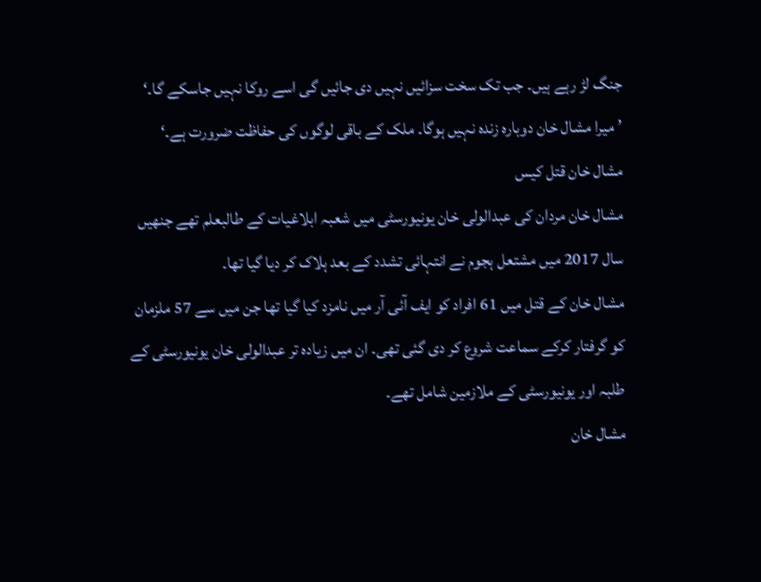جنگ لڑ رہے ہیں۔ جب تک سخت سزائیں نہیں دی جائیں گی اسے روکا نہیں جاسکے گا۔‘
’میرا مشال خان دوبارہ زندہ نہیں ہوگا۔ ملک کے باقی لوگوں کی حفاظت ضرورت ہے۔‘
مشال خان قتل کیس
مشال خان مردان کی عبدالولی خان یونیورسٹی میں شعبہ ابلاغیات کے طالبعلم تھے جنھیں سال 2017 میں مشتعل ہجوم نے انتہائی تشدد کے بعد ہلاک کر دیا گیا تھا۔
مشال خان کے قتل میں 61 افراد کو ایف آئی آر میں نامزد کیا گیا تھا جن میں سے 57 ملزمان کو گرفتار کرکے سماعت شروع کر دی گئی تھی۔ ان میں زیادہ تر عبدالولی خان یونیورسٹی کے طلبہ اور یونیورسٹی کے ملازمین شامل تھے۔
مشال خان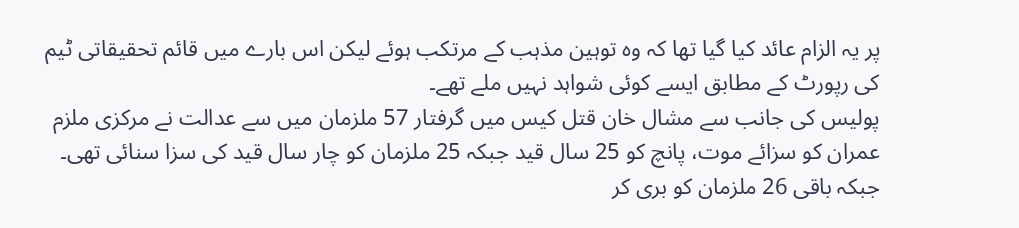پر یہ الزام عائد کیا گیا تھا کہ وہ توہین مذہب کے مرتکب ہوئے لیکن اس بارے میں قائم تحقیقاتی ٹیم کی رپورٹ کے مطابق ایسے کوئی شواہد نہیں ملے تھے۔
پولیس کی جانب سے مشال خان قتل کیس میں گرفتار 57 ملزمان میں سے عدالت نے مرکزی ملزم عمران کو سزائے موت، پانچ کو 25 سال قید جبکہ 25 ملزمان کو چار سال قید کی سزا سنائی تھی۔ جبکہ باقی 26 ملزمان کو بری کر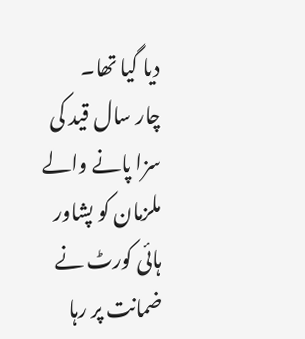دیا گیا تھا۔
چار سال قید کی سزا پانے والے ملزمان کو پشاور ہائی کورٹ نے ضمانت پر رہا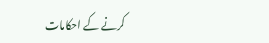کرنے کے احکامات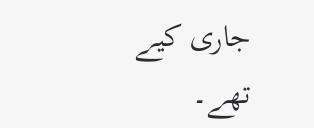جاری کیے تھے۔